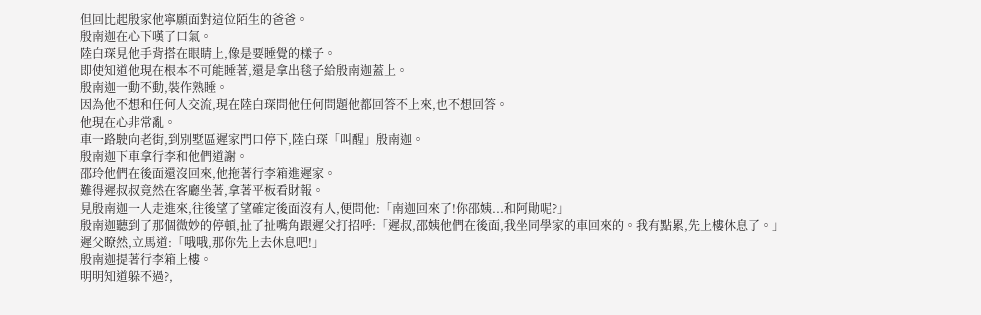但回比起殷家他寧願面對這位陌生的爸爸。
殷南迦在心下嘆了口氣。
陸白琛見他手背搭在眼睛上,像是要睡覺的樣子。
即使知道他現在根本不可能睡著,還是拿出毯子給殷南迦蓋上。
殷南迦一動不動,裝作熟睡。
因為他不想和任何人交流,現在陸白琛問他任何問題他都回答不上來,也不想回答。
他現在心非常亂。
車一路駛向老街,到別墅區遲家門口停下,陸白琛「叫醒」殷南迦。
殷南迦下車拿行李和他們道謝。
邵玲他們在後面還沒回來,他拖著行李箱進遲家。
難得遲叔叔竟然在客廳坐著,拿著平板看財報。
見殷南迦一人走進來,往後望了望確定後面沒有人,便問他:「南迦回來了!你邵姨...和阿勛呢?」
殷南迦聽到了那個微妙的停頓,扯了扯嘴角跟遲父打招呼:「遲叔,邵姨他們在後面,我坐同學家的車回來的。我有點累,先上樓休息了。」
遲父瞭然,立馬道:「哦哦,那你先上去休息吧!」
殷南迦提著行李箱上樓。
明明知道躲不過?,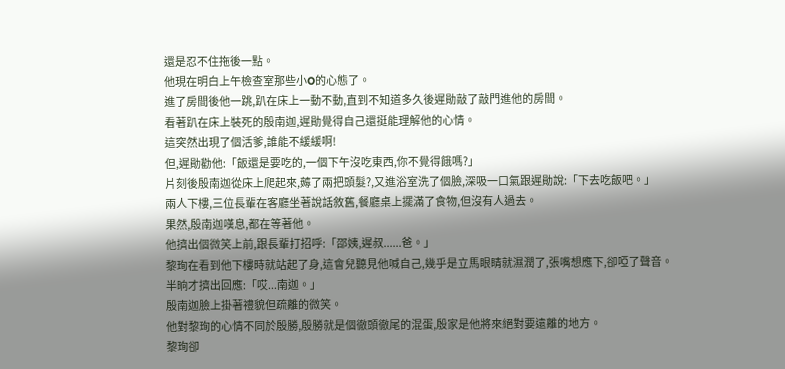還是忍不住拖後一點。
他現在明白上午檢查室那些小O的心態了。
進了房間後他一跳,趴在床上一動不動,直到不知道多久後遲勛敲了敲門進他的房間。
看著趴在床上裝死的殷南迦,遲勛覺得自己還挺能理解他的心情。
這突然出現了個活爹,誰能不緩緩啊!
但,遲勛勸他:「飯還是要吃的,一個下午沒吃東西,你不覺得餓嗎?」
片刻後殷南迦從床上爬起來,薅了兩把頭髮?,又進浴室洗了個臉,深吸一口氣跟遲勛說:「下去吃飯吧。」
兩人下樓,三位長輩在客廳坐著說話敘舊,餐廳桌上擺滿了食物,但沒有人過去。
果然,殷南迦嘆息,都在等著他。
他擠出個微笑上前,跟長輩打招呼:「邵姨,遲叔......爸。」
黎珣在看到他下樓時就站起了身,這會兒聽見他喊自己,幾乎是立馬眼睛就濕潤了,張嘴想應下,卻啞了聲音。
半晌才擠出回應:「哎...南迦。」
殷南迦臉上掛著禮貌但疏離的微笑。
他對黎珣的心情不同於殷勝,殷勝就是個徹頭徹尾的混蛋,殷家是他將來絕對要遠離的地方。
黎珣卻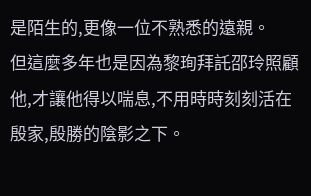是陌生的,更像一位不熟悉的遠親。
但這麼多年也是因為黎珣拜託邵玲照顧他,才讓他得以喘息,不用時時刻刻活在殷家,殷勝的陰影之下。